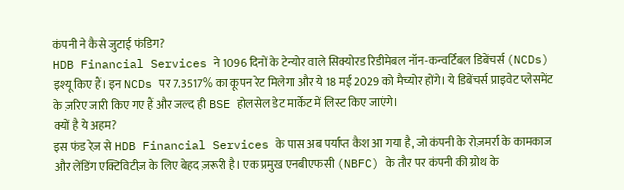कंपनी ने कैसे जुटाई फंडिग?
HDB Financial Services ने 1096 दिनों के टेन्योर वाले सिक्योरड रिडीमेबल नॉन-कन्वर्टिबल डिबेंचर्स (NCDs) इश्यू किए हैं। इन NCDs पर 7.3517% का कूपन रेट मिलेगा और ये 18 मई 2029 को मैच्योर होंगे। ये डिबेंचर्स प्राइवेट प्लेसमेंट के ज़रिए जारी किए गए हैं और जल्द ही BSE होलसेल डेट मार्केट में लिस्ट किए जाएंगे।
क्यों है ये अहम?
इस फंड रेज़ से HDB Financial Services के पास अब पर्याप्त कैश आ गया है, जो कंपनी के रोज़मर्रा के कामकाज और लेंडिंग एक्टिविटीज़ के लिए बेहद ज़रूरी है। एक प्रमुख एनबीएफसी (NBFC) के तौर पर कंपनी की ग्रोथ के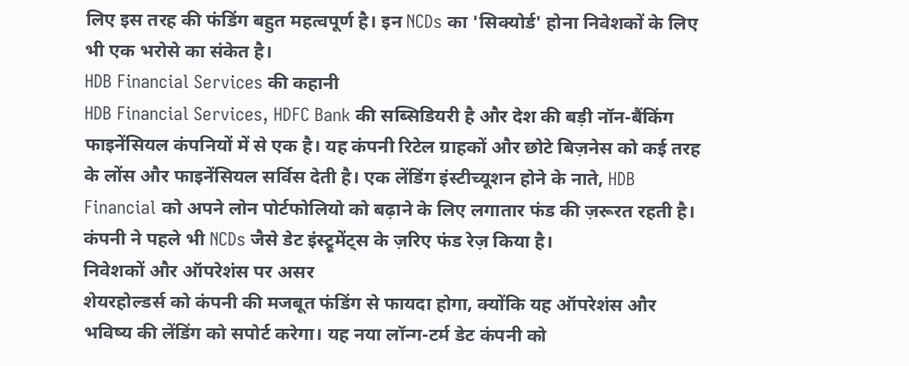लिए इस तरह की फंडिंग बहुत महत्वपूर्ण है। इन NCDs का 'सिक्योर्ड' होना निवेशकों के लिए भी एक भरोसे का संकेत है।
HDB Financial Services की कहानी
HDB Financial Services, HDFC Bank की सब्सिडियरी है और देश की बड़ी नॉन-बैंकिंग फाइनेंसियल कंपनियों में से एक है। यह कंपनी रिटेल ग्राहकों और छोटे बिज़नेस को कई तरह के लोंस और फाइनेंसियल सर्विस देती है। एक लेंडिंग इंस्टीच्यूशन होने के नाते, HDB Financial को अपने लोन पोर्टफोलियो को बढ़ाने के लिए लगातार फंड की ज़रूरत रहती है। कंपनी ने पहले भी NCDs जैसे डेट इंस्ट्रूमेंट्स के ज़रिए फंड रेज़ किया है।
निवेशकों और ऑपरेशंस पर असर
शेयरहोल्डर्स को कंपनी की मजबूत फंडिंग से फायदा होगा, क्योंकि यह ऑपरेशंस और भविष्य की लेंडिंग को सपोर्ट करेगा। यह नया लॉन्ग-टर्म डेट कंपनी को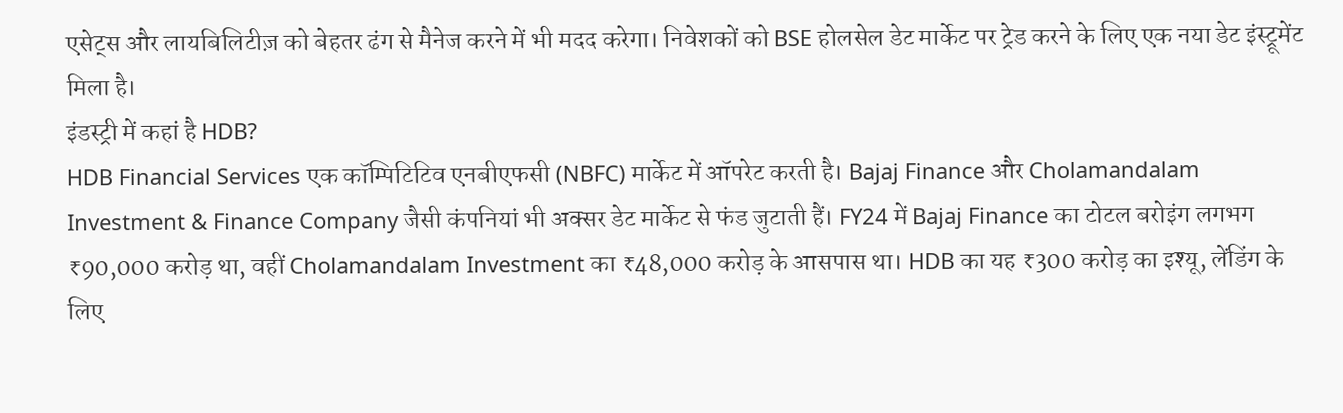एसेट्स और लायबिलिटीज़ को बेहतर ढंग से मैनेज करने में भी मदद करेगा। निवेशकों को BSE होलसेल डेट मार्केट पर ट्रेड करने के लिए एक नया डेट इंस्ट्रूमेंट मिला है।
इंडस्ट्री में कहां है HDB?
HDB Financial Services एक कॉम्पिटिटिव एनबीएफसी (NBFC) मार्केट में ऑपरेट करती है। Bajaj Finance और Cholamandalam Investment & Finance Company जैसी कंपनियां भी अक्सर डेट मार्केट से फंड जुटाती हैं। FY24 में Bajaj Finance का टोटल बरोइंग लगभग ₹90,000 करोड़ था, वहीं Cholamandalam Investment का ₹48,000 करोड़ के आसपास था। HDB का यह ₹300 करोड़ का इश्यू, लेंडिंग के लिए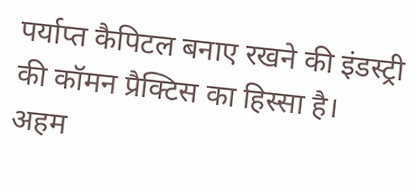पर्याप्त कैपिटल बनाए रखने की इंडस्ट्री की कॉमन प्रैक्टिस का हिस्सा है।
अहम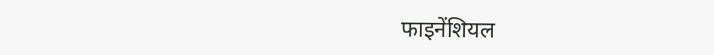फाइनेंशियल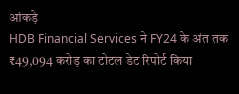आंकड़े
HDB Financial Services ने FY24 के अंत तक ₹49,094 करोड़ का टोटल डेट रिपोर्ट किया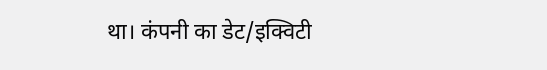था। कंपनी का डेट/इक्विटी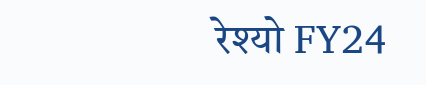रेश्यो FY24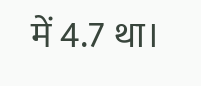में 4.7 था।